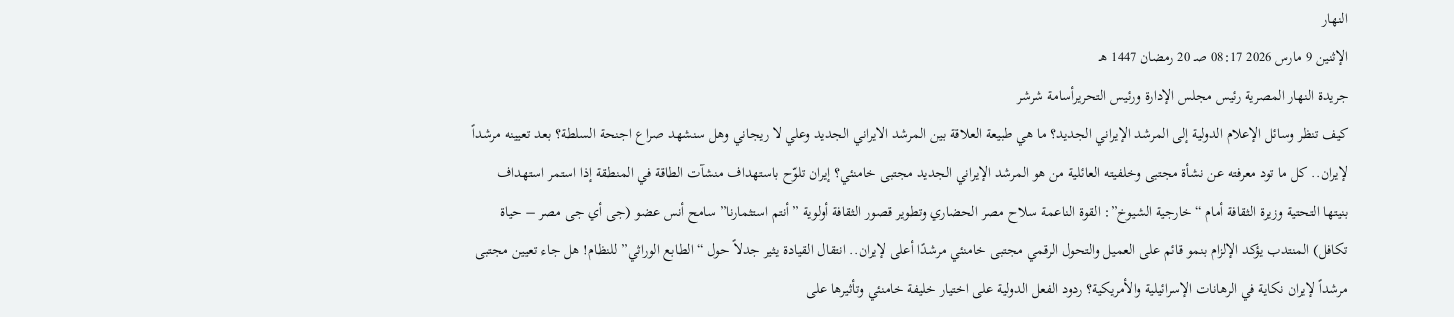النهار
الإثنين 9 مارس 2026 08:17 صـ 20 رمضان 1447 هـ
جريدة النهار المصرية رئيس مجلس الإدارة ورئيس التحريرأسامة شرشر
كيف تنظر وسائل الإعلام الدولية إلى المرشد الإيراني الجديد؟ ما هي طبيعة العلاقة بين المرشد الايراني الجديد وعلي لا ريجاني وهل سنشهد صراع اجنحة السلطة؟ بعد تعيينه مرشداً لإيران.. كل ما تود معرفته عن نشأة مجتبى وخلفيته العائلية من هو المرشد الإيراني الجديد مجتبى خامنئي؟ إيران تلوّح باستهداف منشآت الطاقة في المنطقة إذا استمر استهداف بنيتها التحتية وزيرة الثقافة أمام “خارجية الشيوخ”: القوة الناعمة سلاح مصر الحضاري وتطوير قصور الثقافة أولوية ”أنتم استثمارنا” سامح أنس عضو (جى أي جى مصر – حياة تكافل) المنتدب يؤكد الإلزام بنمو قائم على العميل والتحول الرقمي مجتبى خامنئي مرشدًا أعلى لإيران.. انتقال القيادة يثير جدلاً حول “الطابع الوراثي” للنظام! هل جاء تعيين مجتبى مرشداً لإيران نكاية في الرهانات الإسرائيلية والأمريكية؟ ردود الفعل الدولية على اختيار خليفة خامنئي وتأثيرها على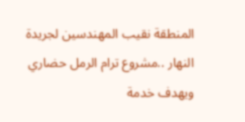المنطقة نقيب المهندسين لجريدة النهار ..مشروع ترام الرمل حضاري ويهدف خدمة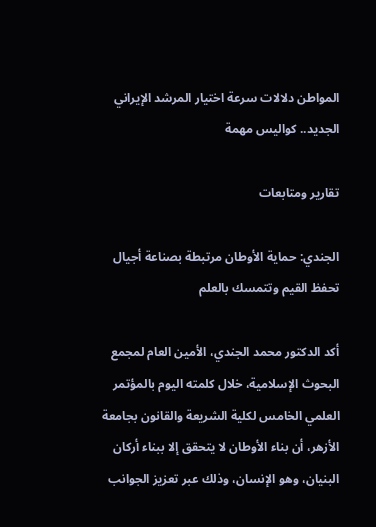المواطن دلالات سرعة اختيار المرشد الإيراني الجديد.. كواليس مهمة

تقارير ومتابعات

الجندي: حماية الأوطان مرتبطة بصناعة أجيال تحفظ القيم وتتمسك بالعلم

أكد الدكتور محمد الجندي، الأمين العام لمجمع البحوث الإسلامية، خلال كلمته اليوم بالمؤتمر العلمي الخامس لكلية الشريعة والقانون بجامعة الأزهر، أن بناء الأوطان لا يتحقق إلا ببناء أركان البنيان، وهو الإنسان، وذلك عبر تعزيز الجوانب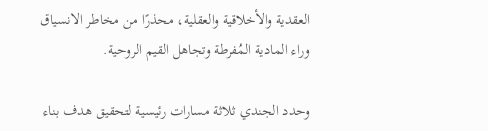العقدية والأخلاقية والعقلية، محذرًا من مخاطر الانسياق وراء المادية المُفرطة وتجاهل القيم الروحية.

وحدد الجندي ثلاثة مسارات رئيسية لتحقيق هدف بناء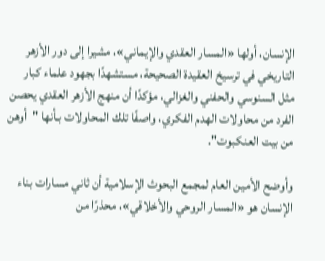الإنسان، أولها «المسار العقدي والإيماني»، مشيرا إلى دور الأزهر التاريخي في ترسيخ العقيدة الصحيحة، مستشهدًا بجهود علماء كبار مثل السنوسي والحفني والغزالي، مؤكدًا أن منهج الأزهر العقدي يحصن الفرد من محاولات الهدم الفكري، واصفًا تلك المحاولات بـأنها "أوهن من بيت العنكبوت".

وأوضح الأمين العام لمجمع البحوث الإسلامية أن ثاني مسارات بناء الإنسان هو «المسار الروحي والأخلاقي»، محذرًا من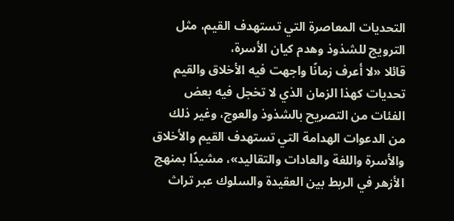التحديات المعاصرة التي تستهدف القيم، مثل الترويج للشذوذ وهدم كيان الأسرة،
قائلا «لا أعرف زمانًا واجهت فيه الأخلاق والقيم تحديات كهذا الزمان الذي لا تخجل فيه بعض الفئات من التصريح بالشذوذ والعوج، وغير ذلك من الدعوات الهدامة التي تستهدف القيم والأخلاق والأسرة واللغة والعادات والتقاليد»، مشيدًا بمنهج الأزهر في الربط بين العقيدة والسلوك عبر تراث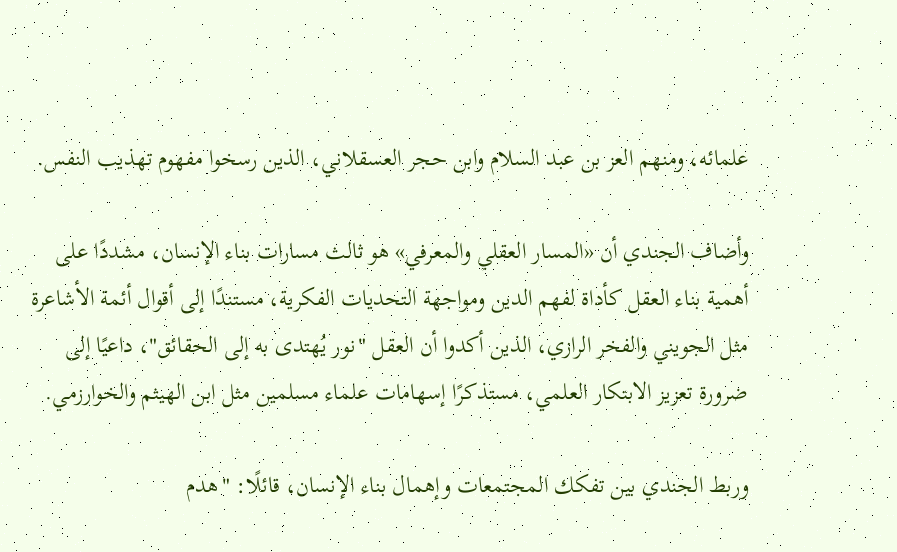علمائه، ومنهم العز بن عبد السلام وابن حجر العسقلاني، الذين رسخوا مفهوم تهذيب النفس.

وأضاف الجندي أن «المسار العقلي والمعرفي» هو ثالث مسارات بناء الإنسان، مشددًا على أهمية بناء العقل كأداة لفهم الدين ومواجهة التحديات الفكرية، مستندًا إلى أقوال أئمة الأشاعرة مثل الجويني والفخر الرازي، الذين أكدوا أن العقل "نور يُهتدى به إلى الحقائق"، داعيًا إلى ضرورة تعزيز الابتكار العلمي، مستذكرًا إسهامات علماء مسلمين مثل ابن الهيثم والخوارزمي.

وربط الجندي بين تفكك المجتمعات وإهمال بناء الإنسان، قائلًا: "هدم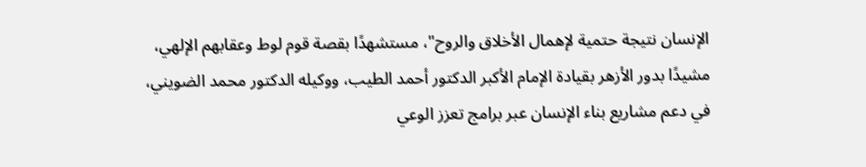الإنسان نتيجة حتمية لإهمال الأخلاق والروح"، مستشهدًا بقصة قوم لوط وعقابهم الإلهي، مشيدًا بدور الأزهر بقيادة الإمام الأكبر الدكتور أحمد الطيب، ووكيله الدكتور محمد الضويني، في دعم مشاريع بناء الإنسان عبر برامج تعزز الوعي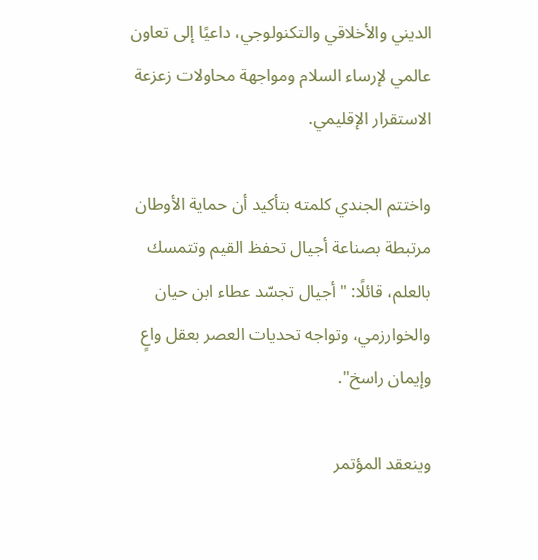الديني والأخلاقي والتكنولوجي، داعيًا إلى تعاون عالمي لإرساء السلام ومواجهة محاولات زعزعة الاستقرار الإقليمي.

واختتم الجندي كلمته بتأكيد أن حماية الأوطان مرتبطة بصناعة أجيال تحفظ القيم وتتمسك بالعلم، قائلًا: "أجيال تجسّد عطاء ابن حيان والخوارزمي، وتواجه تحديات العصر بعقل واعٍ وإيمان راسخ".

وينعقد المؤتمر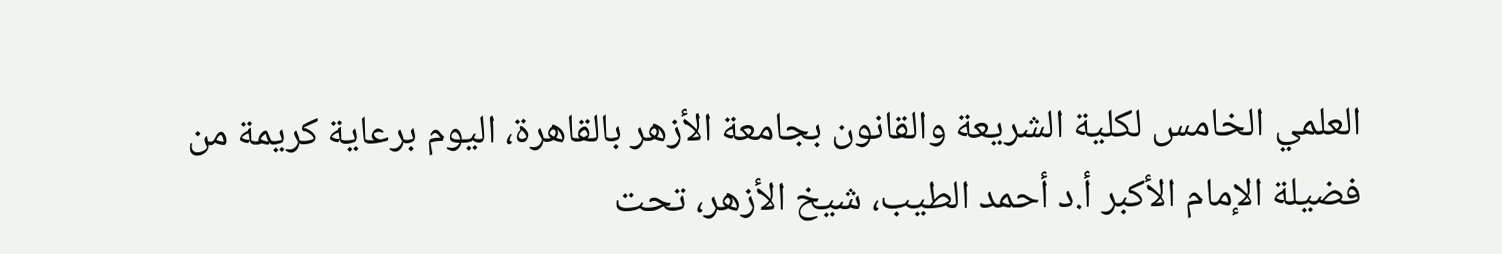العلمي الخامس لكلية الشريعة والقانون بجامعة الأزهر بالقاهرة، اليوم برعاية كريمة من فضيلة الإمام الأكبر أ.د أحمد الطيب، شيخ الأزهر، تحت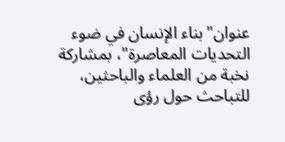عنوان"بناء الإنسان في ضوء التحديات المعاصرة"، بمشاركة نخبة من العلماء والباحثين، للتباحث حول رؤى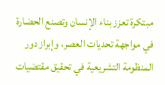مبتكرة تعزز بناء الإنسان وتصنع الحضارة في مواجهة تحديات العصر، وإبراز دور المنظومة التشريعية في تحقيق مقتضيات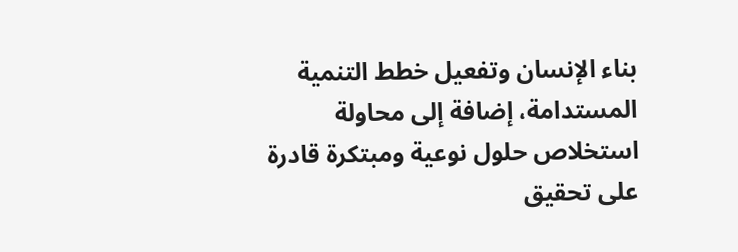بناء الإنسان وتفعيل خطط التنمية المستدامة، إضافة إلى محاولة استخلاص حلول نوعية ومبتكرة قادرة على تحقيق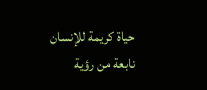حياة كريمة للإنسان نابعة من رؤية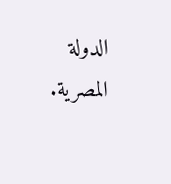الدولة المصرية.